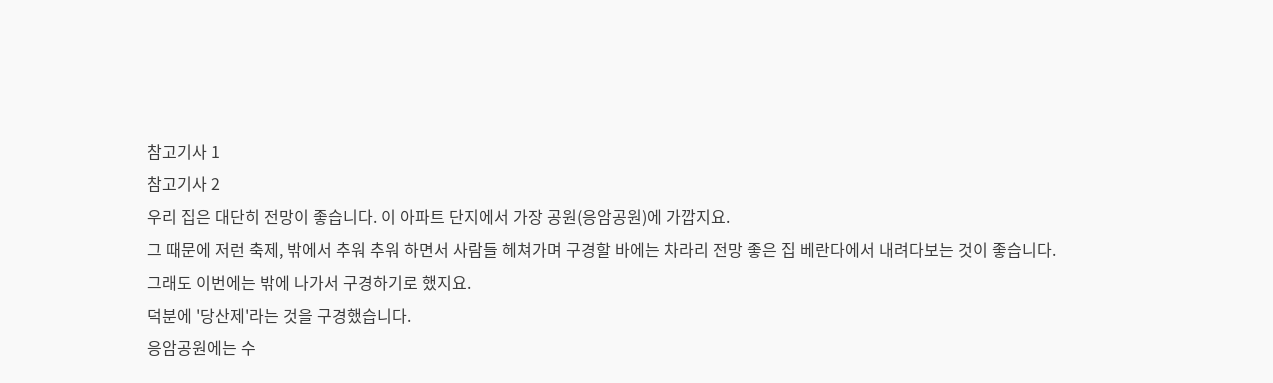참고기사 1
참고기사 2
우리 집은 대단히 전망이 좋습니다. 이 아파트 단지에서 가장 공원(응암공원)에 가깝지요.
그 때문에 저런 축제, 밖에서 추워 추워 하면서 사람들 헤쳐가며 구경할 바에는 차라리 전망 좋은 집 베란다에서 내려다보는 것이 좋습니다.
그래도 이번에는 밖에 나가서 구경하기로 했지요.
덕분에 '당산제'라는 것을 구경했습니다.
응암공원에는 수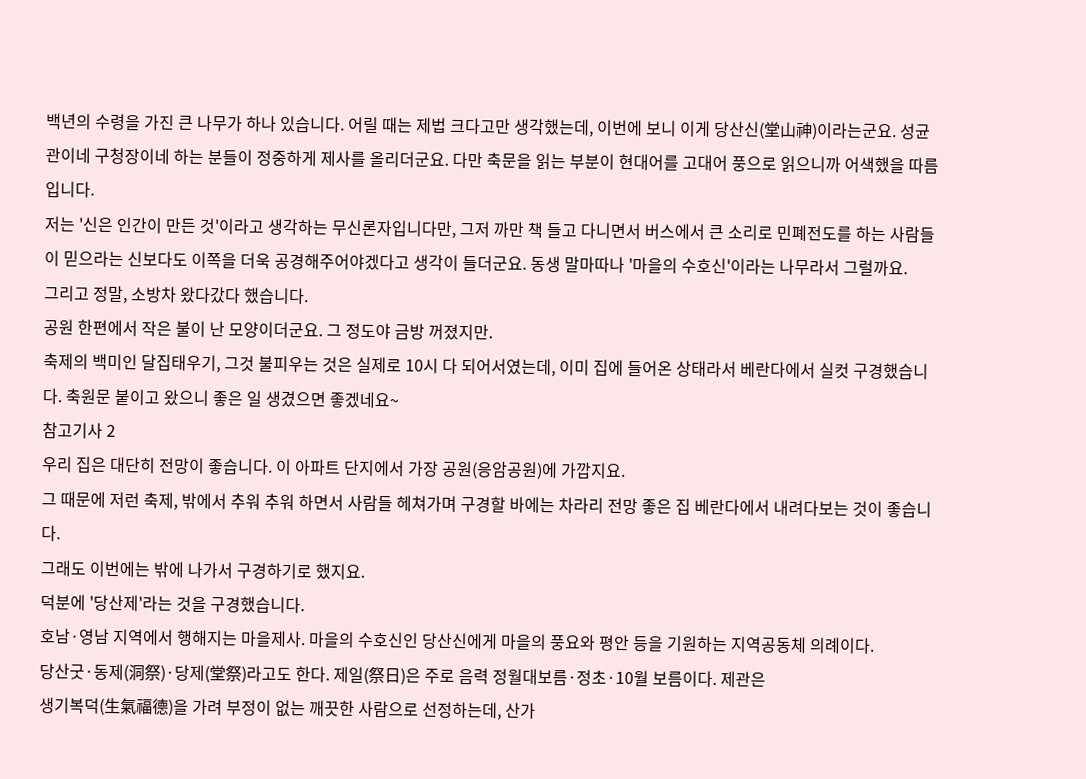백년의 수령을 가진 큰 나무가 하나 있습니다. 어릴 때는 제법 크다고만 생각했는데, 이번에 보니 이게 당산신(堂山神)이라는군요. 성균관이네 구청장이네 하는 분들이 정중하게 제사를 올리더군요. 다만 축문을 읽는 부분이 현대어를 고대어 풍으로 읽으니까 어색했을 따름입니다.
저는 '신은 인간이 만든 것'이라고 생각하는 무신론자입니다만, 그저 까만 책 들고 다니면서 버스에서 큰 소리로 민폐전도를 하는 사람들이 믿으라는 신보다도 이쪽을 더욱 공경해주어야겠다고 생각이 들더군요. 동생 말마따나 '마을의 수호신'이라는 나무라서 그럴까요.
그리고 정말, 소방차 왔다갔다 했습니다.
공원 한편에서 작은 불이 난 모양이더군요. 그 정도야 금방 꺼졌지만.
축제의 백미인 달집태우기, 그것 불피우는 것은 실제로 10시 다 되어서였는데, 이미 집에 들어온 상태라서 베란다에서 실컷 구경했습니다. 축원문 붙이고 왔으니 좋은 일 생겼으면 좋겠네요~
참고기사 2
우리 집은 대단히 전망이 좋습니다. 이 아파트 단지에서 가장 공원(응암공원)에 가깝지요.
그 때문에 저런 축제, 밖에서 추워 추워 하면서 사람들 헤쳐가며 구경할 바에는 차라리 전망 좋은 집 베란다에서 내려다보는 것이 좋습니다.
그래도 이번에는 밖에 나가서 구경하기로 했지요.
덕분에 '당산제'라는 것을 구경했습니다.
호남·영남 지역에서 행해지는 마을제사. 마을의 수호신인 당산신에게 마을의 풍요와 평안 등을 기원하는 지역공동체 의례이다.
당산굿·동제(洞祭)·당제(堂祭)라고도 한다. 제일(祭日)은 주로 음력 정월대보름·정초·10월 보름이다. 제관은
생기복덕(生氣福德)을 가려 부정이 없는 깨끗한 사람으로 선정하는데, 산가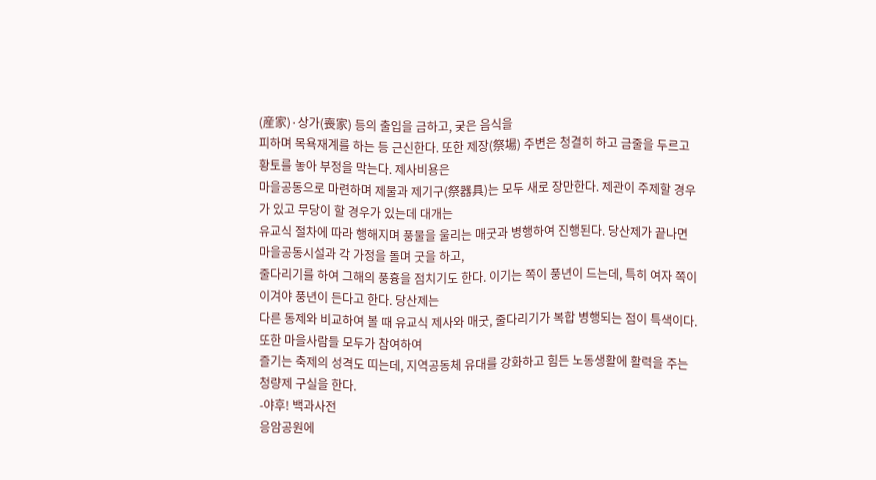(産家)·상가(喪家) 등의 출입을 금하고, 궂은 음식을
피하며 목욕재계를 하는 등 근신한다. 또한 제장(祭場) 주변은 청결히 하고 금줄을 두르고 황토를 놓아 부정을 막는다. 제사비용은
마을공동으로 마련하며 제물과 제기구(祭器具)는 모두 새로 장만한다. 제관이 주제할 경우가 있고 무당이 할 경우가 있는데 대개는
유교식 절차에 따라 행해지며 풍물을 울리는 매굿과 병행하여 진행된다. 당산제가 끝나면 마을공동시설과 각 가정을 돌며 굿을 하고,
줄다리기를 하여 그해의 풍흉을 점치기도 한다. 이기는 쪽이 풍년이 드는데, 특히 여자 쪽이 이겨야 풍년이 든다고 한다. 당산제는
다른 동제와 비교하여 볼 때 유교식 제사와 매굿, 줄다리기가 복합 병행되는 점이 특색이다. 또한 마을사람들 모두가 참여하여
즐기는 축제의 성격도 띠는데, 지역공동체 유대를 강화하고 힘든 노동생활에 활력을 주는 청량제 구실을 한다.
-야후! 백과사전
응암공원에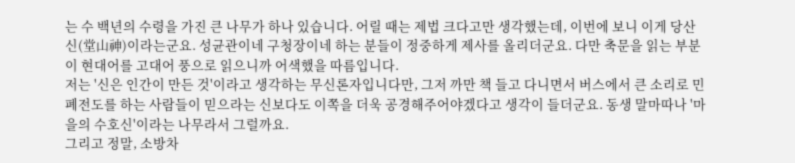는 수 백년의 수령을 가진 큰 나무가 하나 있습니다. 어릴 때는 제법 크다고만 생각했는데, 이번에 보니 이게 당산신(堂山神)이라는군요. 성균관이네 구청장이네 하는 분들이 정중하게 제사를 올리더군요. 다만 축문을 읽는 부분이 현대어를 고대어 풍으로 읽으니까 어색했을 따름입니다.
저는 '신은 인간이 만든 것'이라고 생각하는 무신론자입니다만, 그저 까만 책 들고 다니면서 버스에서 큰 소리로 민폐전도를 하는 사람들이 믿으라는 신보다도 이쪽을 더욱 공경해주어야겠다고 생각이 들더군요. 동생 말마따나 '마을의 수호신'이라는 나무라서 그럴까요.
그리고 정말, 소방차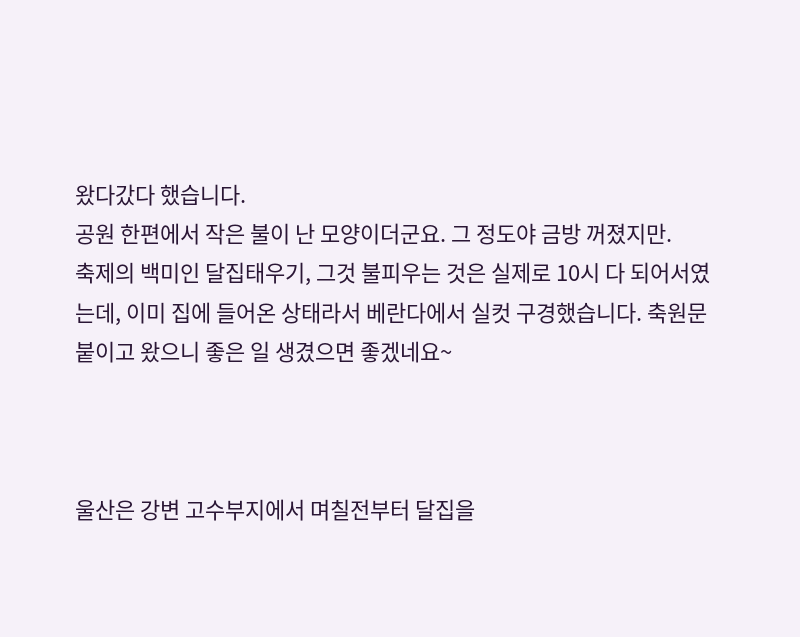왔다갔다 했습니다.
공원 한편에서 작은 불이 난 모양이더군요. 그 정도야 금방 꺼졌지만.
축제의 백미인 달집태우기, 그것 불피우는 것은 실제로 10시 다 되어서였는데, 이미 집에 들어온 상태라서 베란다에서 실컷 구경했습니다. 축원문 붙이고 왔으니 좋은 일 생겼으면 좋겠네요~



울산은 강변 고수부지에서 며칠전부터 달집을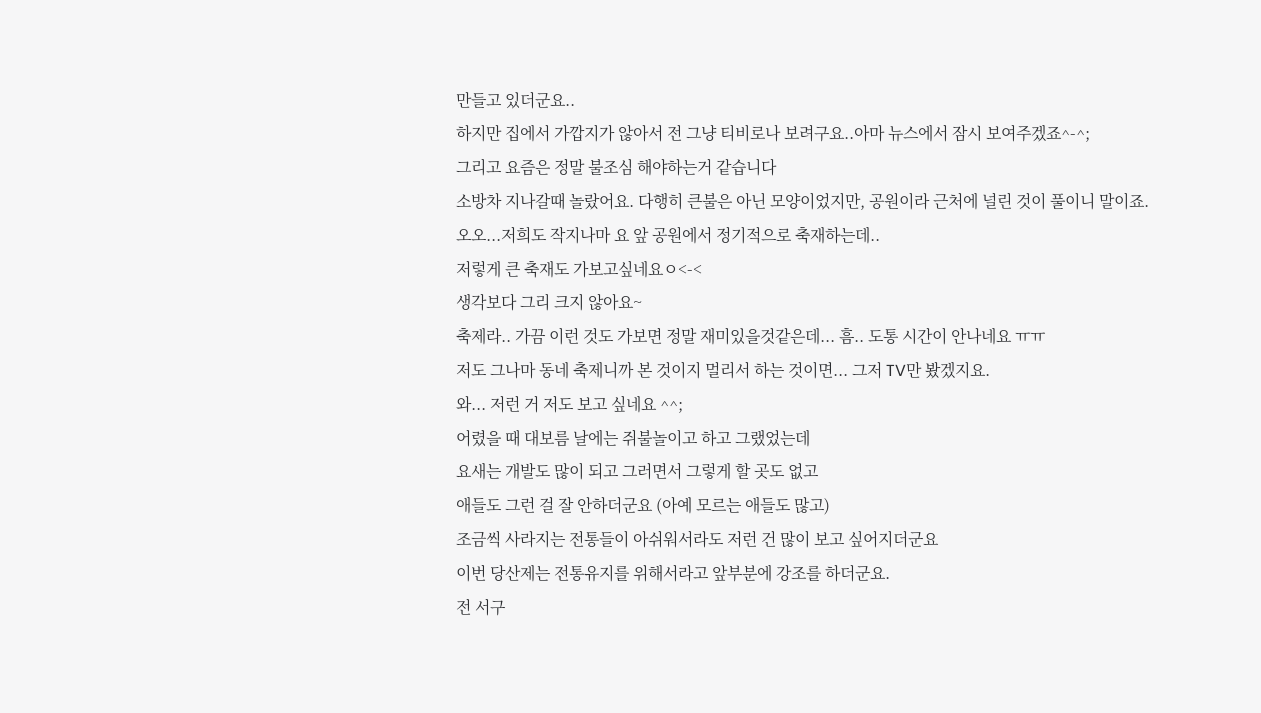만들고 있더군요..
하지만 집에서 가깝지가 않아서 전 그냥 티비로나 보려구요..아마 뉴스에서 잠시 보여주겠죠^-^;
그리고 요즘은 정말 불조심 해야하는거 같습니다
소방차 지나갈때 놀랐어요. 다행히 큰불은 아닌 모양이었지만, 공원이라 근처에 널린 것이 풀이니 말이죠.
오오...저희도 작지나마 요 앞 공원에서 정기적으로 축재하는데..
저렇게 큰 축재도 가보고싶네요ㅇ<-<
생각보다 그리 크지 않아요~
축제라.. 가끔 이런 것도 가보면 정말 재미있을것같은데... 흠.. 도통 시간이 안나네요 ㅠㅠ
저도 그나마 동네 축제니까 본 것이지 멀리서 하는 것이면... 그저 TV만 봤겠지요.
와... 저런 거 저도 보고 싶네요 ^^;
어렸을 때 대보름 날에는 쥐불놀이고 하고 그랬었는데
요새는 개발도 많이 되고 그러면서 그렇게 할 곳도 없고
애들도 그런 걸 잘 안하더군요 (아예 모르는 애들도 많고)
조금씩 사라지는 전통들이 아쉬워서라도 저런 건 많이 보고 싶어지더군요
이번 당산제는 전통유지를 위해서라고 앞부분에 강조를 하더군요.
전 서구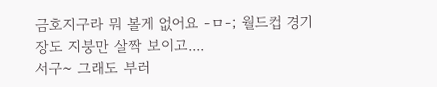금호지구라 뭐 볼게 없어요 -ㅁ-; 월드컵 경기장도 지붕만 살짝 보이고....
서구~ 그래도 부러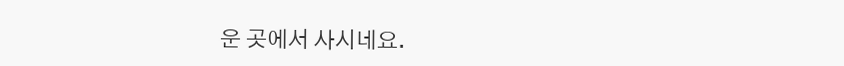운 곳에서 사시네요.